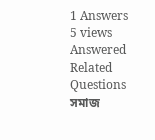1 Answers
5 views
Answered
Related Questions
সমাজ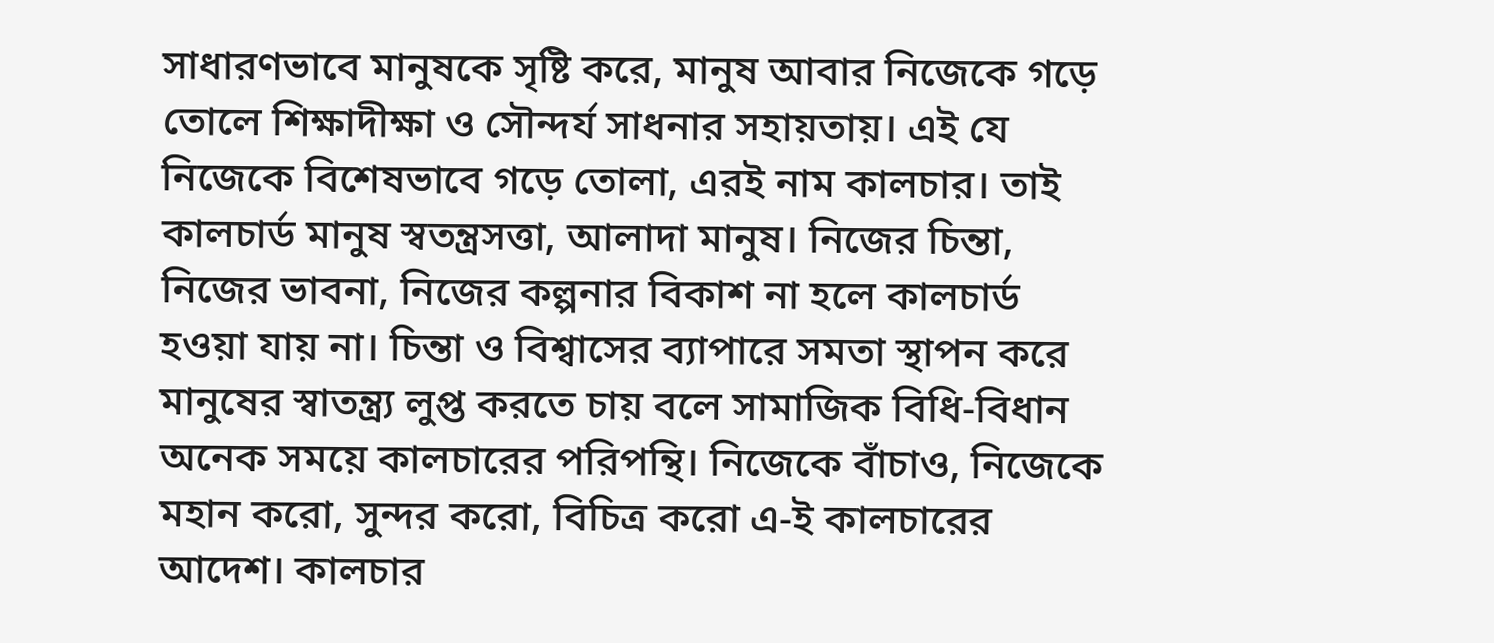সাধারণভাবে মানুষকে সৃষ্টি করে, মানুষ আবার নিজেকে গড়ে তোলে শিক্ষাদীক্ষা ও সৌন্দর্য সাধনার সহায়তায়। এই যে নিজেকে বিশেষভাবে গড়ে তোলা, এরই নাম কালচার। তাই কালচার্ড মানুষ স্বতন্ত্রসত্তা, আলাদা মানুষ। নিজের চিন্তা, নিজের ভাবনা, নিজের কল্পনার বিকাশ না হলে কালচার্ড হওয়া যায় না। চিন্তা ও বিশ্বাসের ব্যাপারে সমতা স্থাপন করে মানুষের স্বাতন্ত্র্য লুপ্ত করতে চায় বলে সামাজিক বিধি-বিধান অনেক সময়ে কালচারের পরিপন্থি। নিজেকে বাঁচাও, নিজেকে মহান করো, সুন্দর করো, বিচিত্র করো এ-ই কালচারের আদেশ। কালচার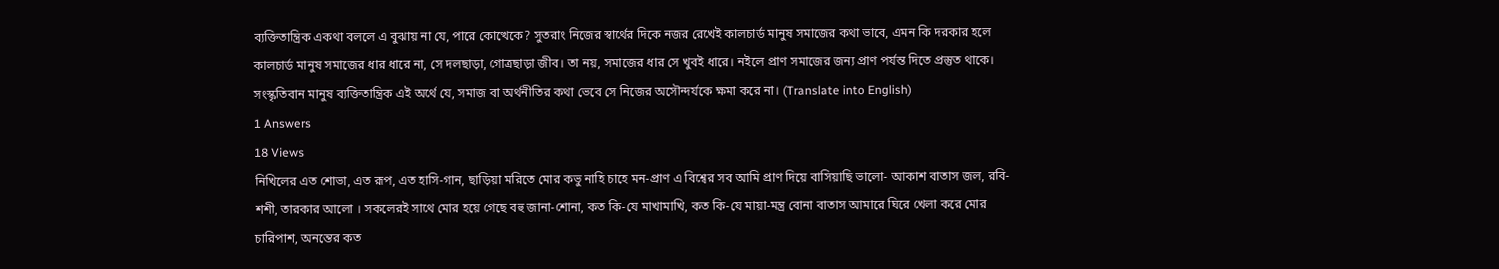ব্যক্তিতান্ত্রিক একথা বললে এ বুঝায় না যে, পারে কোত্থেকে? সুতরাং নিজের স্বার্থের দিকে নজর রেখেই কালচার্ড মানুষ সমাজের কথা ভাবে, এমন কি দরকার হলে কালচার্ড মানুষ সমাজের ধার ধারে না, সে দলছাড়া, গোত্রছাড়া জীব। তা নয়, সমাজের ধার সে খুবই ধারে। নইলে প্রাণ সমাজের জন্য প্রাণ পর্যন্ত দিতে প্রস্তুত থাকে। সংস্কৃতিবান মানুষ ব্যক্তিতান্ত্রিক এই অর্থে যে, সমাজ বা অর্থনীতির কথা ভেবে সে নিজের অসৌন্দর্যকে ক্ষমা করে না। (Translate into English)
1 Answers
18 Views
নিখিলের এত শোভা, এত রূপ, এত হাসি-গান, ছাড়িয়া মরিতে মোর কভু নাহি চাহে মন-প্রাণ এ বিশ্বের সব আমি প্রাণ দিয়ে বাসিয়াছি ভালো- আকাশ বাতাস জল, রবি-শশী, তারকার আলো । সকলেরই সাথে মোর হয়ে গেছে বহু জানা-শোনা, কত কি-যে মাখামাখি, কত কি-যে মায়া-মন্ত্র বোনা বাতাস আমারে ঘিরে খেলা করে মোর চারিপাশ, অনন্তের কত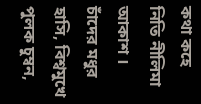কথা কহে নিতি নীলিমা আকাশ । চাঁদের মধুর হাসি, বিশ্বমুখে পুলক চুম্বন,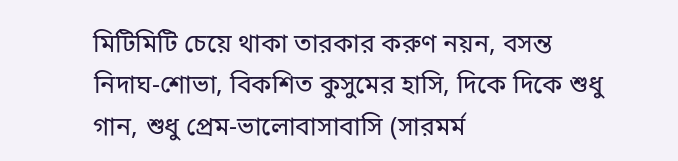মিটিমিটি চেয়ে থাকা তারকার করুণ নয়ন, বসন্ত নিদাঘ-শোভা, বিকশিত কুসুমের হাসি, দিকে দিকে শুধু গান, শুধু প্রেম-ভালোবাসাবাসি (সারমর্ম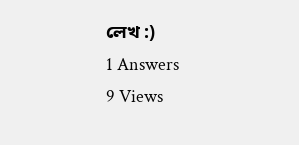লেখ :)
1 Answers
9 Views